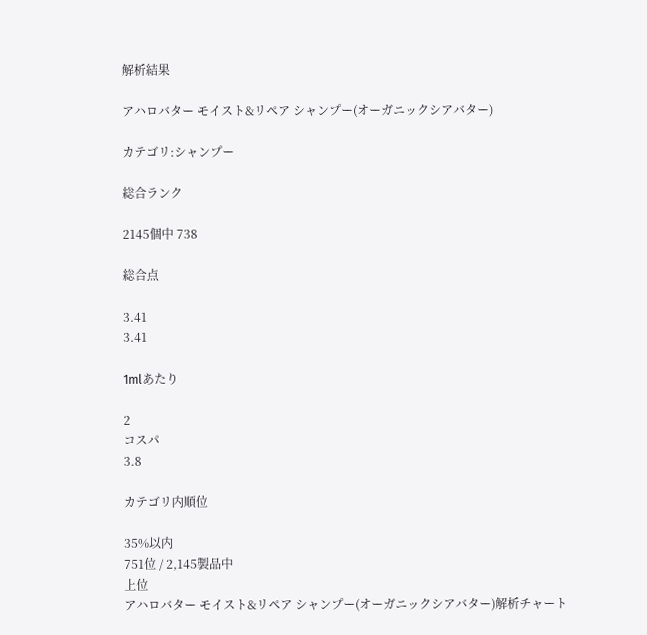解析結果

アハロバター モイスト&リペア シャンプー(オーガニックシアバター)

カテゴリ:シャンプー

総合ランク

2145個中 738

総合点

3.41
3.41

1mlあたり

2
コスパ
3.8

カテゴリ内順位

35%以内
751位 / 2,145製品中
上位
アハロバター モイスト&リペア シャンプー(オーガニックシアバター)解析チャート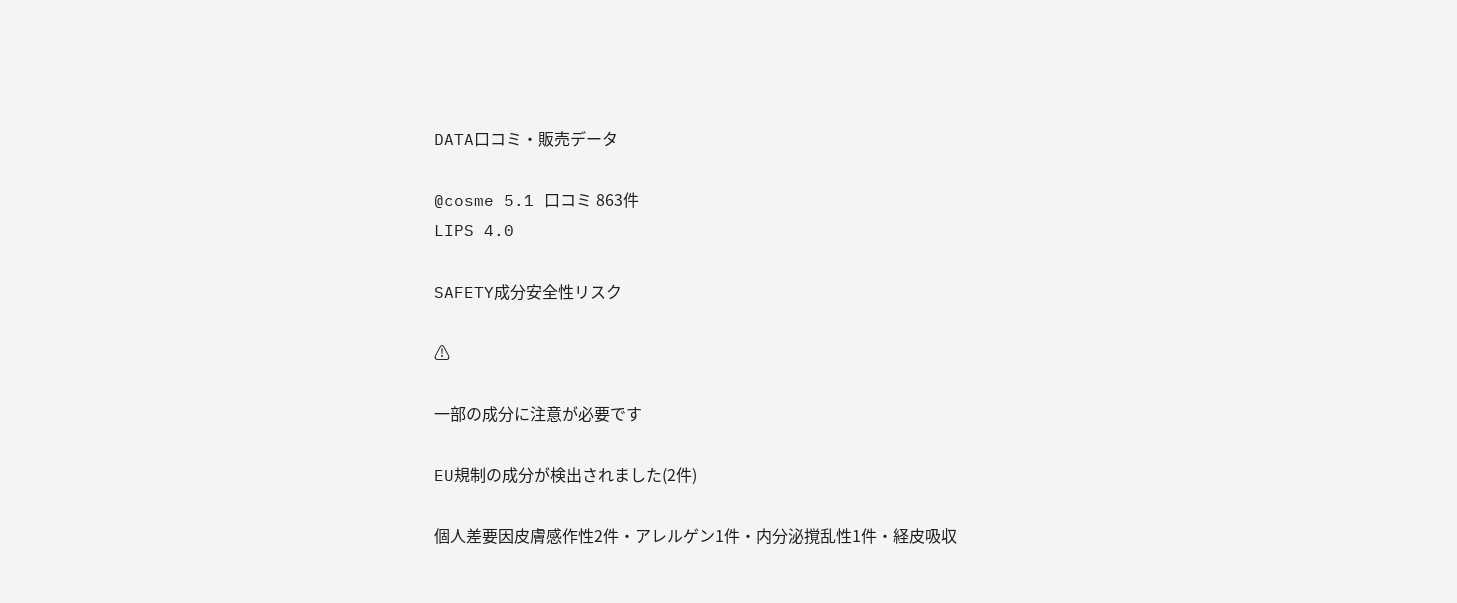DATA口コミ・販売データ

@cosme 5.1 口コミ 863件
LIPS 4.0

SAFETY成分安全性リスク

⚠

一部の成分に注意が必要です

EU規制の成分が検出されました(2件)

個人差要因皮膚感作性2件・アレルゲン1件・内分泌撹乱性1件・経皮吸収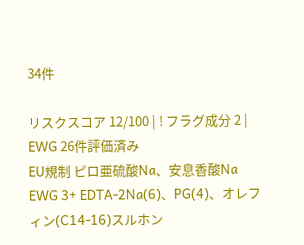34件

リスクスコア 12/100 | ! フラグ成分 2 | EWG 26件評価済み
EU規制 ピロ亜硫酸Na、安息香酸Na
EWG 3+ EDTA-2Na(6)、PG(4)、オレフィン(C14-16)スルホン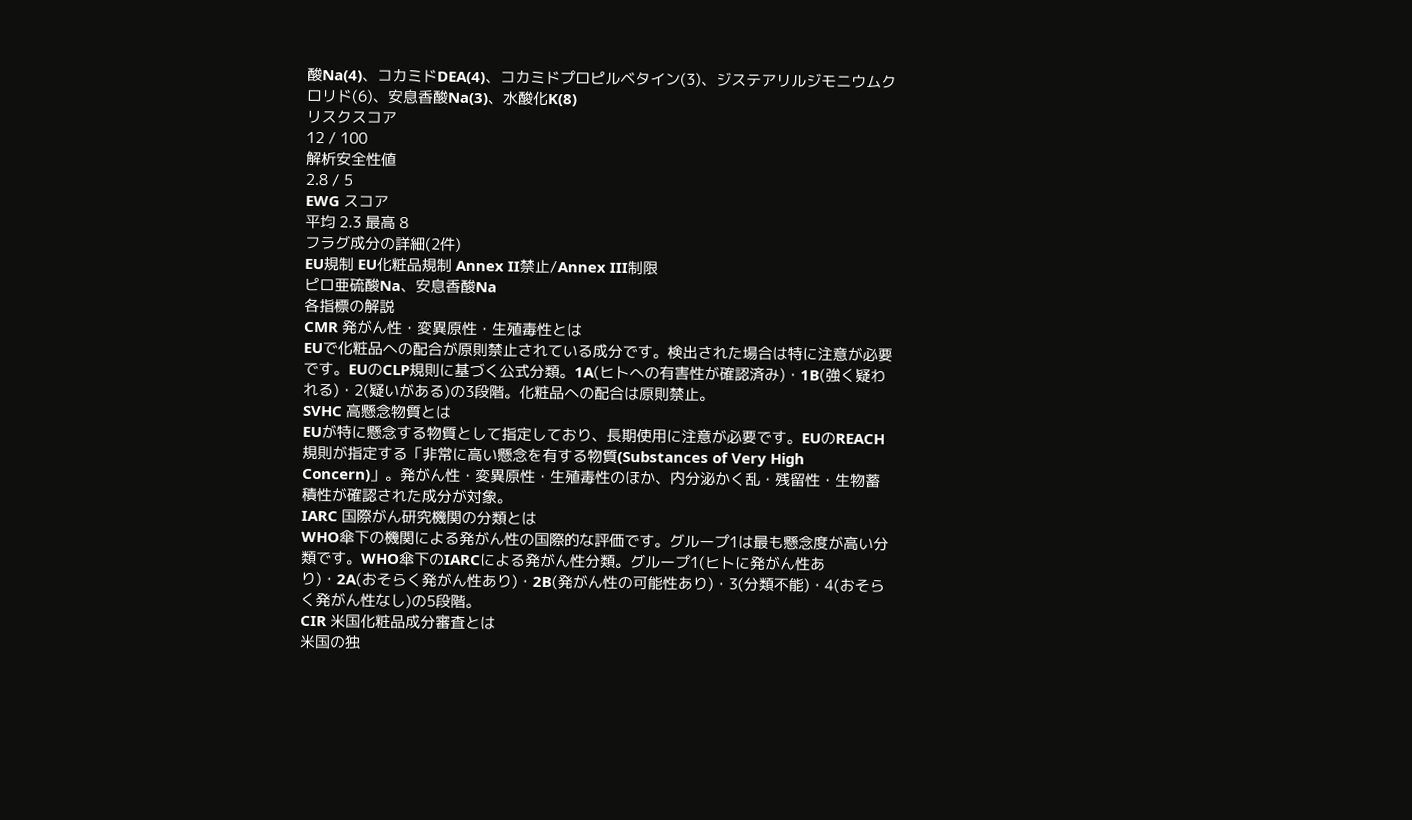酸Na(4)、コカミドDEA(4)、コカミドプロピルベタイン(3)、ジステアリルジモニウムクロリド(6)、安息香酸Na(3)、水酸化K(8)
リスクスコア
12 / 100
解析安全性値
2.8 / 5
EWG スコア
平均 2.3 最高 8
フラグ成分の詳細(2件)
EU規制 EU化粧品規制 Annex II禁止/Annex III制限
ピロ亜硫酸Na、安息香酸Na
各指標の解説
CMR 発がん性・変異原性・生殖毒性とは
EUで化粧品への配合が原則禁止されている成分です。検出された場合は特に注意が必要です。EUのCLP規則に基づく公式分類。1A(ヒトへの有害性が確認済み)・1B(強く疑われる)・2(疑いがある)の3段階。化粧品への配合は原則禁止。
SVHC 高懸念物質とは
EUが特に懸念する物質として指定しており、長期使用に注意が必要です。EUのREACH規則が指定する「非常に高い懸念を有する物質(Substances of Very High Concern)」。発がん性・変異原性・生殖毒性のほか、内分泌かく乱・残留性・生物蓄積性が確認された成分が対象。
IARC 国際がん研究機関の分類とは
WHO傘下の機関による発がん性の国際的な評価です。グループ1は最も懸念度が高い分類です。WHO傘下のIARCによる発がん性分類。グループ1(ヒトに発がん性あり)・2A(おそらく発がん性あり)・2B(発がん性の可能性あり)・3(分類不能)・4(おそらく発がん性なし)の5段階。
CIR 米国化粧品成分審査とは
米国の独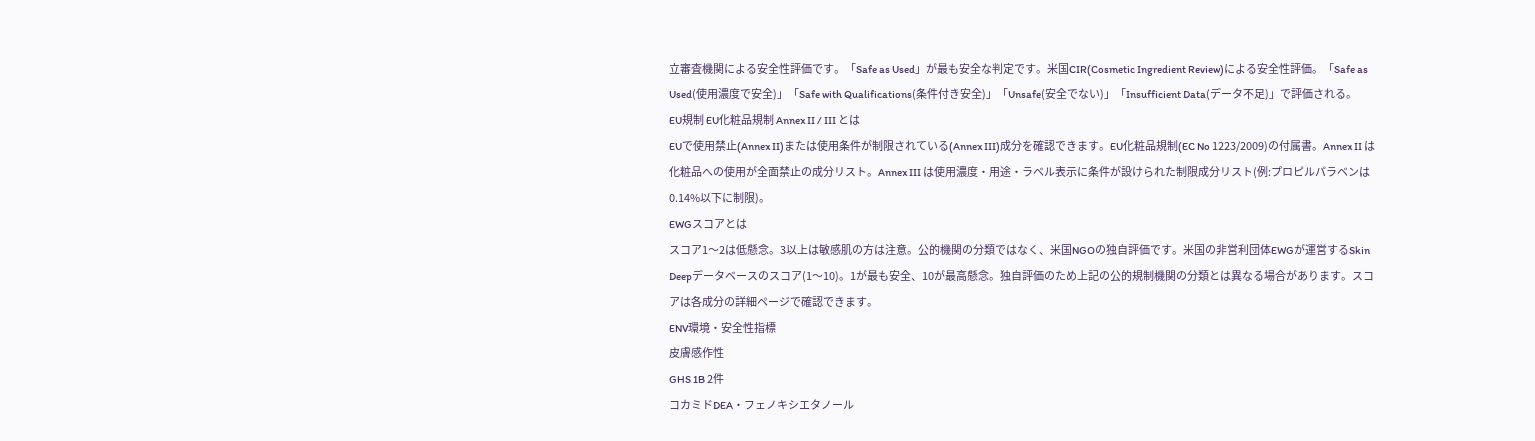立審査機関による安全性評価です。「Safe as Used」が最も安全な判定です。米国CIR(Cosmetic Ingredient Review)による安全性評価。「Safe as Used(使用濃度で安全)」「Safe with Qualifications(条件付き安全)」「Unsafe(安全でない)」「Insufficient Data(データ不足)」で評価される。
EU規制 EU化粧品規制 Annex II / III とは
EUで使用禁止(Annex II)または使用条件が制限されている(Annex III)成分を確認できます。EU化粧品規制(EC No 1223/2009)の付属書。Annex II は化粧品への使用が全面禁止の成分リスト。Annex III は使用濃度・用途・ラベル表示に条件が設けられた制限成分リスト(例:プロピルパラベンは0.14%以下に制限)。
EWGスコアとは
スコア1〜2は低懸念。3以上は敏感肌の方は注意。公的機関の分類ではなく、米国NGOの独自評価です。米国の非営利団体EWGが運営するSkin Deepデータベースのスコア(1〜10)。1が最も安全、10が最高懸念。独自評価のため上記の公的規制機関の分類とは異なる場合があります。スコアは各成分の詳細ページで確認できます。
ENV環境・安全性指標
皮膚感作性
GHS 1B 2件
コカミドDEA・フェノキシエタノール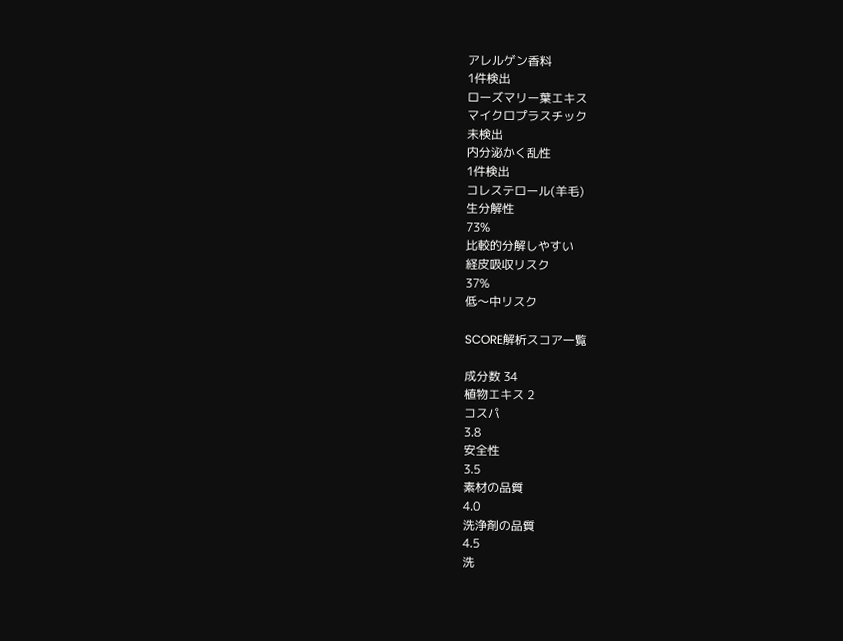アレルゲン香料
1件検出
ローズマリー葉エキス
マイクロプラスチック
未検出
内分泌かく乱性
1件検出
コレステロール(羊毛)
生分解性
73%
比較的分解しやすい
経皮吸収リスク
37%
低〜中リスク

SCORE解析スコア一覧

成分数 34
植物エキス 2
コスパ
3.8
安全性
3.5
素材の品質
4.0
洗浄剤の品質
4.5
洗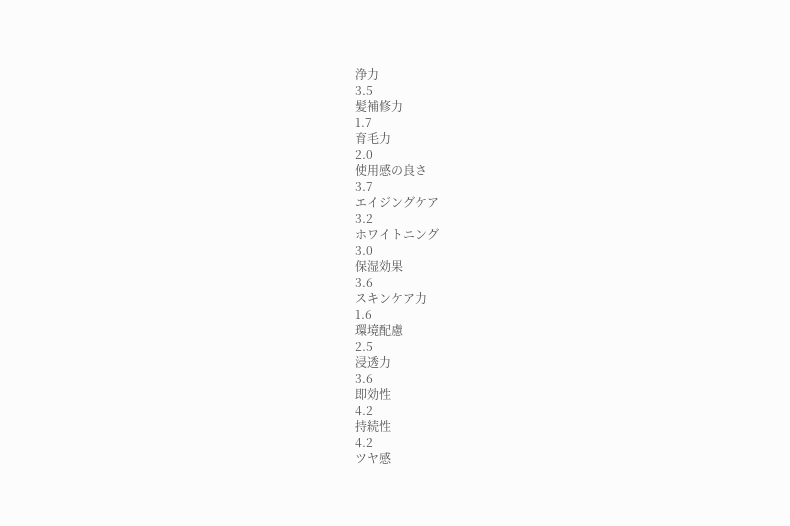浄力
3.5
髪補修力
1.7
育毛力
2.0
使用感の良さ
3.7
エイジングケア
3.2
ホワイトニング
3.0
保湿効果
3.6
スキンケア力
1.6
環境配慮
2.5
浸透力
3.6
即効性
4.2
持続性
4.2
ツヤ感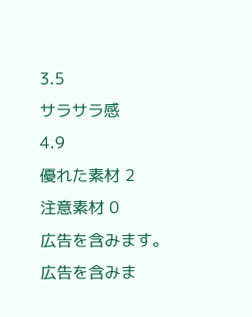3.5
サラサラ感
4.9
優れた素材 2
注意素材 0
広告を含みます。
広告を含みま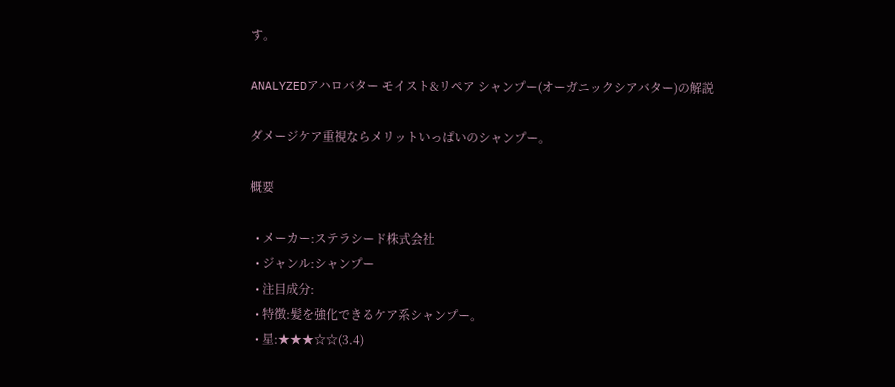す。

ANALYZEDアハロバター モイスト&リペア シャンプー(オーガニックシアバター)の解説

ダメージケア重視ならメリットいっぱいのシャンプー。

概要

  • メーカー:ステラシード株式会社
  • ジャンル:シャンプー
  • 注目成分:
  • 特徴:髪を強化できるケア系シャンプー。
  • 星:★★★☆☆(3.4)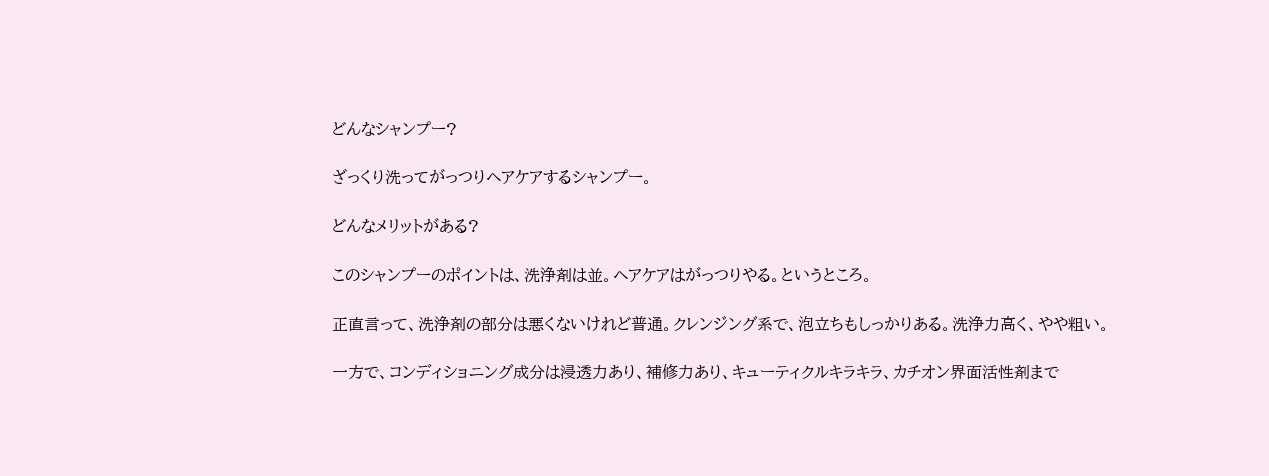どんなシャンプー?

ざっくり洗ってがっつりヘアケアするシャンプー。

どんなメリットがある?

このシャンプーのポイントは、洗浄剤は並。ヘアケアはがっつりやる。というところ。

正直言って、洗浄剤の部分は悪くないけれど普通。クレンジング系で、泡立ちもしっかりある。洗浄力高く、やや粗い。

一方で、コンディショニング成分は浸透力あり、補修力あり、キューティクルキラキラ、カチオン界面活性剤まで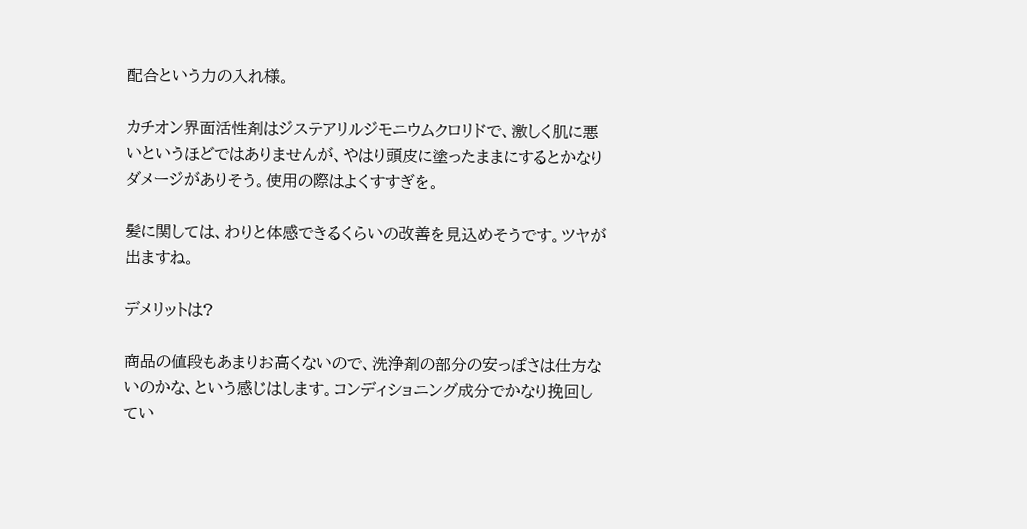配合という力の入れ様。

カチオン界面活性剤はジステアリルジモニウムクロリドで、激しく肌に悪いというほどではありませんが、やはり頭皮に塗ったままにするとかなりダメージがありそう。使用の際はよくすすぎを。

髪に関しては、わりと体感できるくらいの改善を見込めそうです。ツヤが出ますね。

デメリットは?

商品の値段もあまりお高くないので、洗浄剤の部分の安っぽさは仕方ないのかな、という感じはします。コンディショニング成分でかなり挽回してい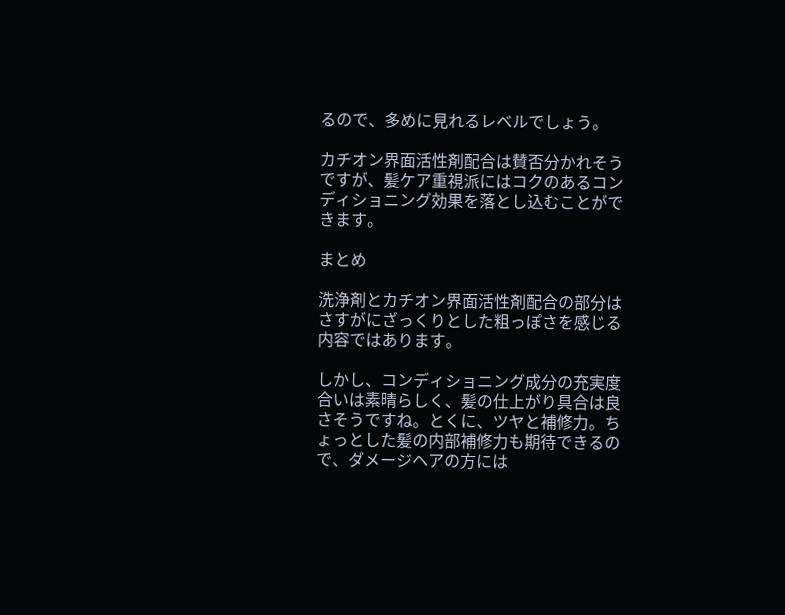るので、多めに見れるレベルでしょう。

カチオン界面活性剤配合は賛否分かれそうですが、髪ケア重視派にはコクのあるコンディショニング効果を落とし込むことができます。

まとめ

洗浄剤とカチオン界面活性剤配合の部分はさすがにざっくりとした粗っぽさを感じる内容ではあります。

しかし、コンディショニング成分の充実度合いは素晴らしく、髪の仕上がり具合は良さそうですね。とくに、ツヤと補修力。ちょっとした髪の内部補修力も期待できるので、ダメージヘアの方には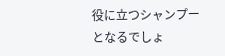役に立つシャンプーとなるでしょ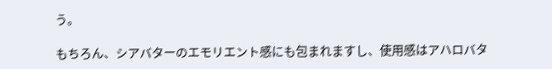う。

もちろん、シアバターのエモリエント感にも包まれますし、使用感はアハロバタ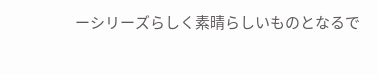ーシリーズらしく素晴らしいものとなるで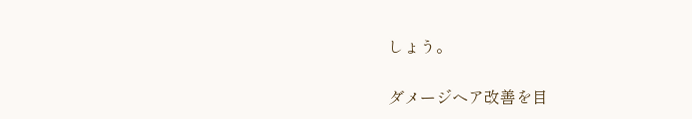しょう。

ダメージヘア改善を目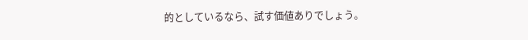的としているなら、試す価値ありでしょう。